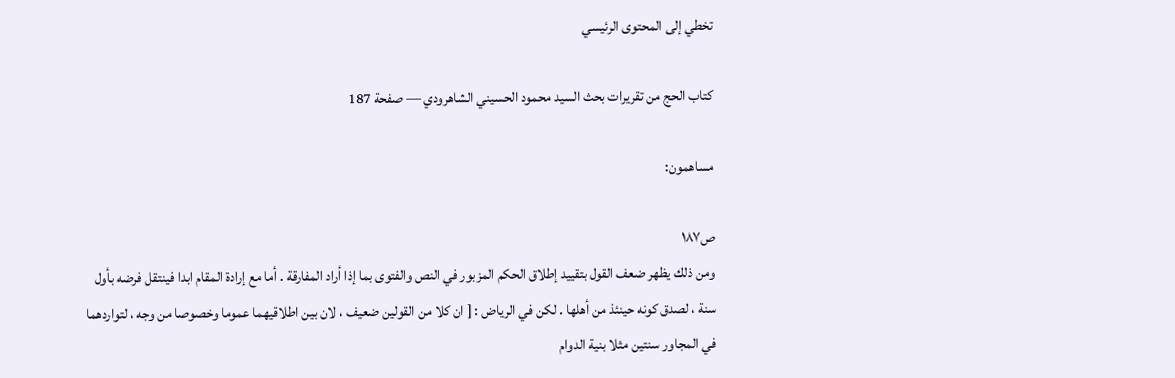تخطي إلى المحتوى الرئيسي

كتاب الحج من تقريرات بحث السيد محمود الحسيني الشاهرودي — صفحة 187

مساهمون:

ص١٨٧
ومن ذلك يظهر ضعف القول بتقييد إطلاق الحكم المزبور في النص والفتوى بما إذا أراد المفارقة . أما مع إرادة المقام ابدا فينتقل فرضه بأول سنة ، لصدق كونه حينئذ من أهلها . لكن في الرياض : [ ان كلا من القولين ضعيف ، لان بين اطلاقيهما عموما وخصوصا من وجه ، لتواردهما في المجاور سنتين مثلا بنية الدوام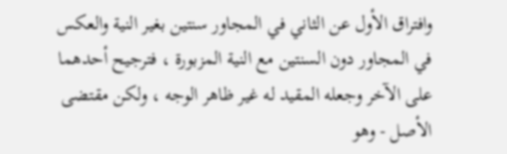وافتراق الأول عن الثاني في المجاور سنتين بغير النية والعكس في المجاور دون السنتين مع النية المزبورة ، فترجيح أحدهما على الآخر وجعله المقيد له غير ظاهر الوجه ، ولكن مقتضى الأصل - وهو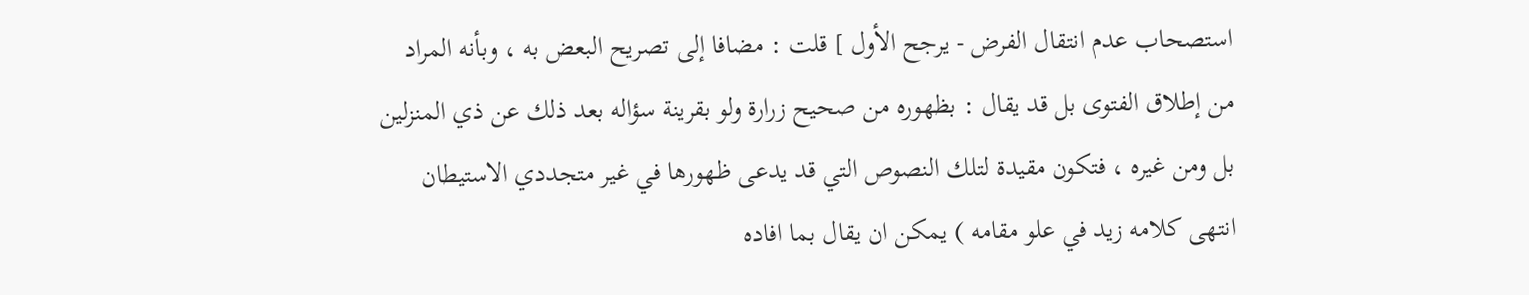استصحاب عدم انتقال الفرض - يرجح الأول ] قلت : مضافا إلى تصريح البعض به ، وبأنه المراد من إطلاق الفتوى بل قد يقال : بظهوره من صحيح زرارة ولو بقرينة سؤاله بعد ذلك عن ذي المنزلين بل ومن غيره ، فتكون مقيدة لتلك النصوص التي قد يدعى ظهورها في غير متجددي الاستيطان انتهى كلامه زيد في علو مقامه ) يمكن ان يقال بما افاده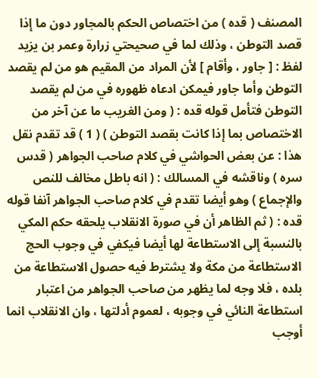المصنف ( قده ) من اختصاص الحكم بالمجاور دون ما إذا قصد التوطن ، وذلك لما في صحيحتي زرارة وعمر بن يزيد لفظ : [ جاور ، وأقام ] لأن المراد من المقيم هو من لم يقصد التوطن وأما جاور فيمكن ادعاه ظهوره في من لم يقصد التوطن فتأمل قوله قده : ( ومن الغريب ما عن آخر من الاختصاص بما إذا كانت بقصد التوطن ) ( 1 ) قد تقدم نقل هذا : عن بعض الحواشي في كلام صاحب الجواهر ( قدس سره ) وناقشه في المسالك : ( انه باطل مخالف للنص والإجماع ) وهو أيضا تقدم في كلام صاحب الجواهر آنفا قوله قده : ( ثم الظاهر أن في صورة الانقلاب يلحقه حكم المكي بالنسبة إلى الاستطاعة لها أيضا فيكفي في وجوب الحج الاستطاعة من مكة ولا يشترط فيه حصول الاستطاعة من بلده ، فلا وجه لما يظهر من صاحب الجواهر من اعتبار استطاعة النائي في وجوبه ، لعموم أدلتها ، وان الانقلاب انما أوجب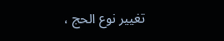تغيير نوع الحج ،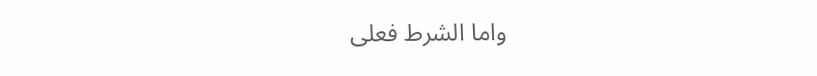واما الشرط فعلى